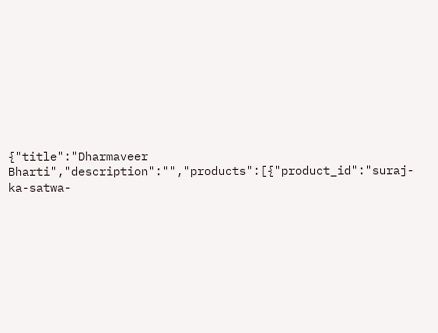{"title":"Dharmaveer Bharti","description":"","products":[{"product_id":"suraj-ka-satwa-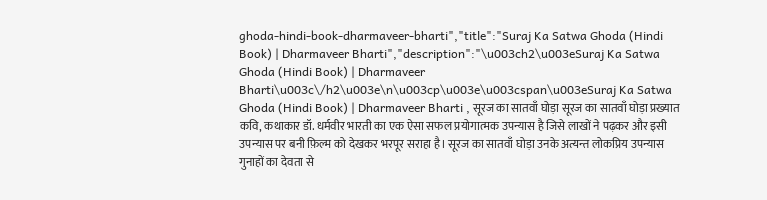ghoda-hindi-book-dharmaveer-bharti","title":"Suraj Ka Satwa Ghoda (Hindi Book) | Dharmaveer Bharti","description":"\u003ch2\u003eSuraj Ka Satwa Ghoda (Hindi Book) | Dharmaveer Bharti\u003c\/h2\u003e\n\u003cp\u003e\u003cspan\u003eSuraj Ka Satwa Ghoda (Hindi Book) | Dharmaveer Bharti , सूरज का सातवाँ घोड़ा सूरज का सातवाँ घोड़ा प्रख्यात कवि, कथाकार डॉ. धर्मवीर भारती का एक ऐसा सफल प्रयोगात्मक उपन्यास है जिसे लाखों ने पढ़कर और इसी उपन्यास पर बनी फ़िल्म को देखकर भरपूर सराहा है। सूरज का सातवाँ घोड़ा उनके अत्यन्त लोकप्रिय उपन्यास गुनाहों का देवता से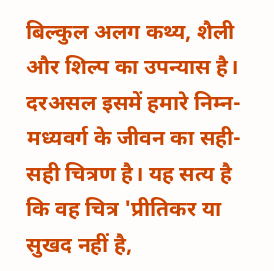बिल्कुल अलग कथ्य, शैली और शिल्प का उपन्यास है। दरअसल इसमें हमारे निम्न-मध्यवर्ग के जीवन का सही-सही चित्रण है। यह सत्य है कि वह चित्र 'प्रीतिकर या सुखद नहीं है,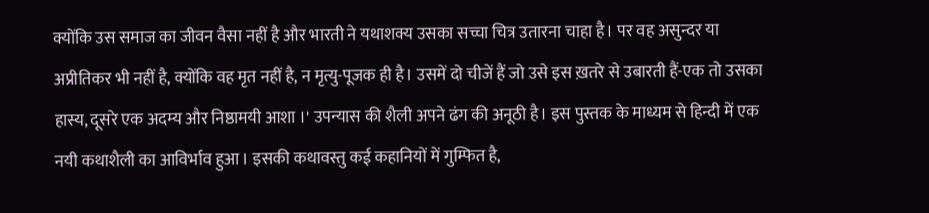क्योंकि उस समाज का जीवन वैसा नहीं है और भारती ने यथाशक्य उसका सच्चा चित्र उतारना चाहा है। पर वह असुन्दर या अप्रीतिकर भी नहीं है, क्योंकि वह मृत नहीं है, न मृत्यु-पूजक ही है। उसमें दो चीजें हैं जो उसे इस ख़तरे से उबारती हैं-एक तो उसका हास्य, दूसरे एक अदम्य और निष्ठामयी आशा ।' उपन्यास की शैली अपने ढंग की अनूठी है। इस पुस्तक के माध्यम से हिन्दी में एक नयी कथाशैली का आविर्भाव हुआ। इसकी कथावस्तु कई कहानियों में गुम्फित है,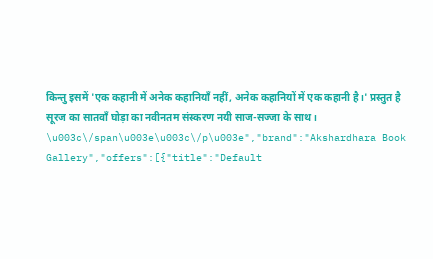किन्तु इसमें 'एक कहानी में अनेक कहानियाँ नहीं, अनेक कहानियों में एक कहानी है।' प्रस्तुत है सूरज का सातवाँ घोड़ा का नवीनतम संस्करण नयी साज-सज्जा के साथ। \u003c\/span\u003e\u003c\/p\u003e","brand":"Akshardhara Book Gallery","offers":[{"title":"Default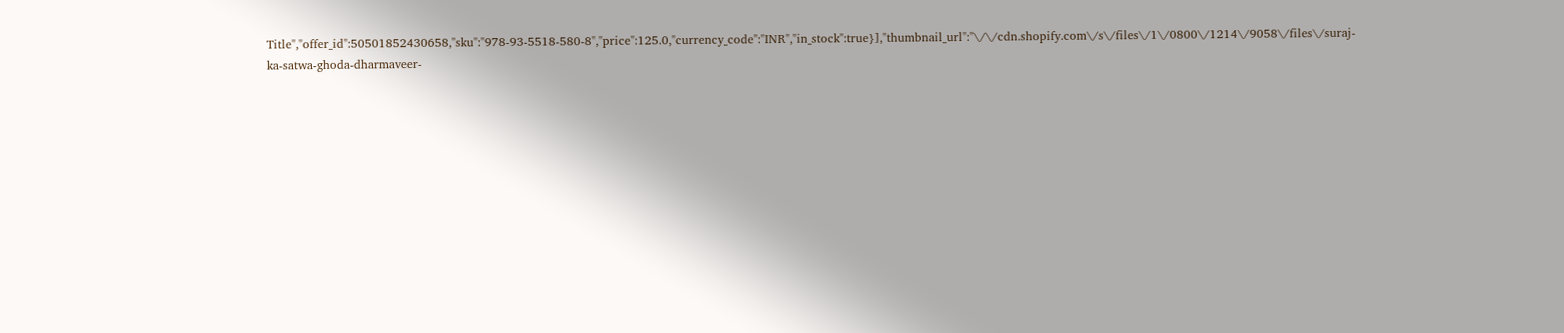Title","offer_id":50501852430658,"sku":"978-93-5518-580-8","price":125.0,"currency_code":"INR","in_stock":true}],"thumbnail_url":"\/\/cdn.shopify.com\/s\/files\/1\/0800\/1214\/9058\/files\/suraj-ka-satwa-ghoda-dharmaveer-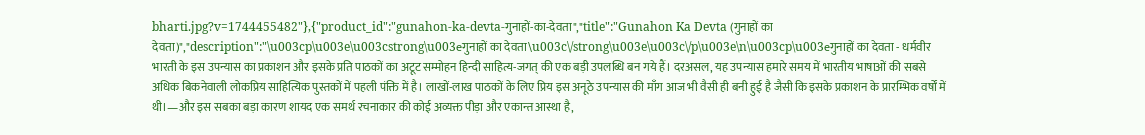bharti.jpg?v=1744455482"},{"product_id":"gunahon-ka-devta-गुनाहों-का-देवता","title":"Gunahon Ka Devta (गुनाहों का देवता)","description":"\u003cp\u003e\u003cstrong\u003eगुनाहों का देवता\u003c\/strong\u003e\u003c\/p\u003e\n\u003cp\u003eगुनाहों का देवता - धर्मवीर भारती के इस उपन्यास का प्रकाशन और इसके प्रति पाठकों का अटूट सम्मोहन हिन्दी साहित्य-जगत् की एक बड़ी उपलब्धि बन गये हैं। दरअसल, यह उपन्यास हमारे समय में भारतीय भाषाओं की सबसे अधिक बिकनेवाली लोकप्रिय साहित्यिक पुस्तकों में पहली पंक्ति में है। लाखों-लाख पाठकों के लिए प्रिय इस अनूठे उपन्यास की माँग आज भी वैसी ही बनी हुई है जैसी कि इसके प्रकाशन के प्रारम्भिक वर्षों में थी।—और इस सबका बड़ा कारण शायद एक समर्थ रचनाकार की कोई अव्यक्त पीड़ा और एकान्त आस्था है,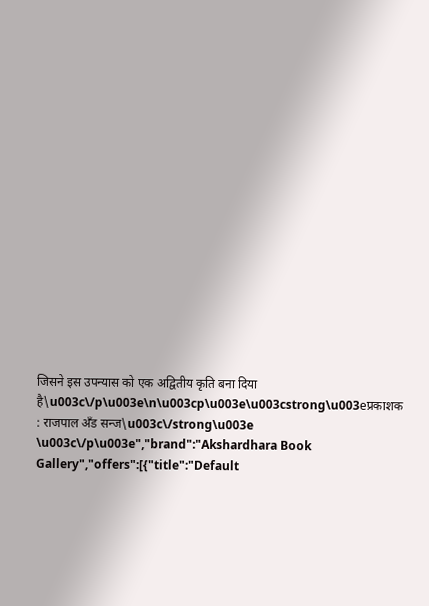जिसने इस उपन्यास को एक अद्वितीय कृति बना दिया है\u003c\/p\u003e\n\u003cp\u003e\u003cstrong\u003eप्रकाशक : राजपाल अँड सन्ज\u003c\/strong\u003e \u003c\/p\u003e","brand":"Akshardhara Book Gallery","offers":[{"title":"Default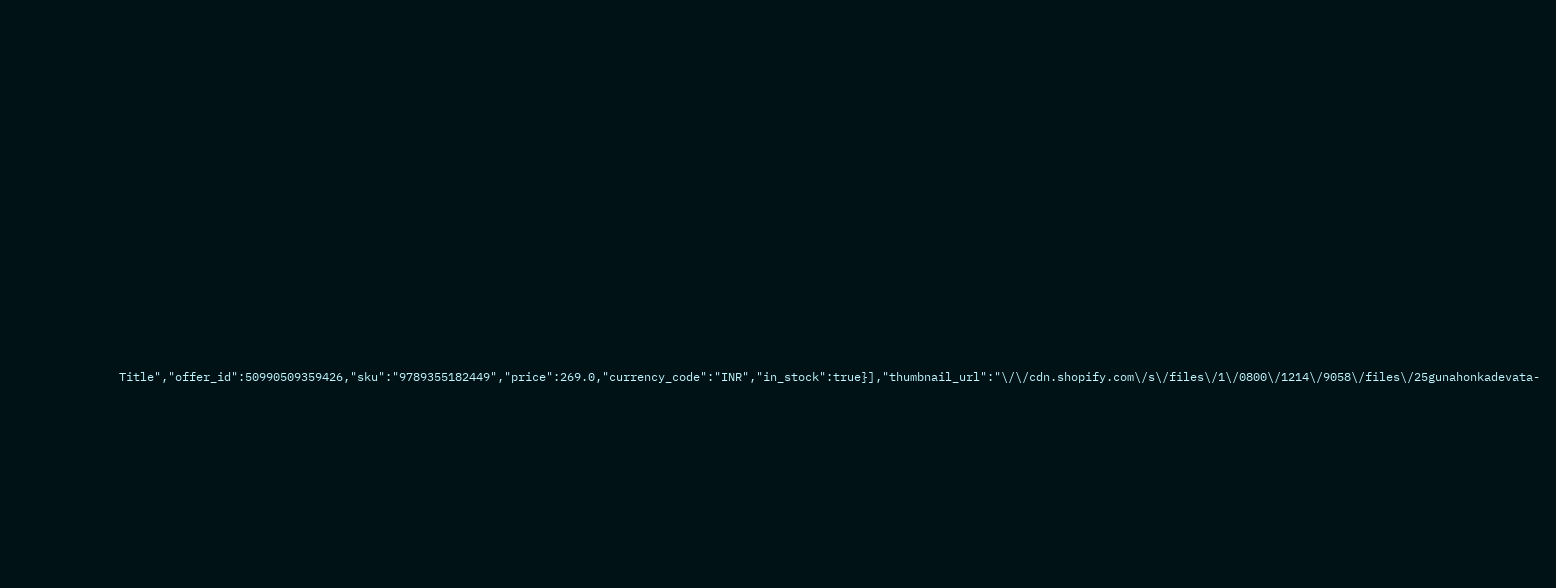Title","offer_id":50990509359426,"sku":"9789355182449","price":269.0,"currency_code":"INR","in_stock":true}],"thumbnail_url":"\/\/cdn.shopify.com\/s\/files\/1\/0800\/1214\/9058\/files\/25gunahonkadevata-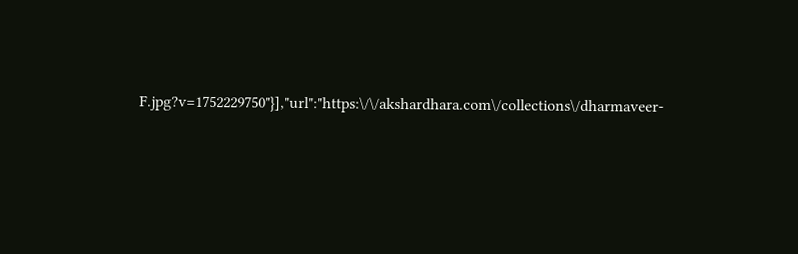F.jpg?v=1752229750"}],"url":"https:\/\/akshardhara.com\/collections\/dharmaveer-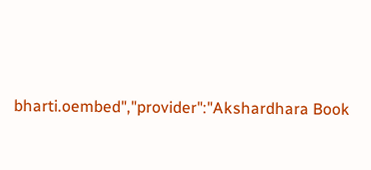bharti.oembed","provider":"Akshardhara Book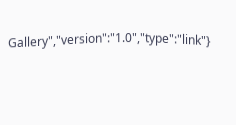Gallery","version":"1.0","type":"link"}